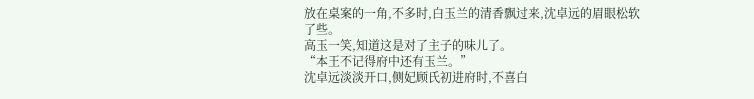放在桌案的一角,不多时,白玉兰的清香飘过来,沈卓远的眉眼松软了些。
高玉一笑,知道这是对了主子的味儿了。
“本王不记得府中还有玉兰。”
沈卓远淡淡开口,侧妃顾氏初进府时,不喜白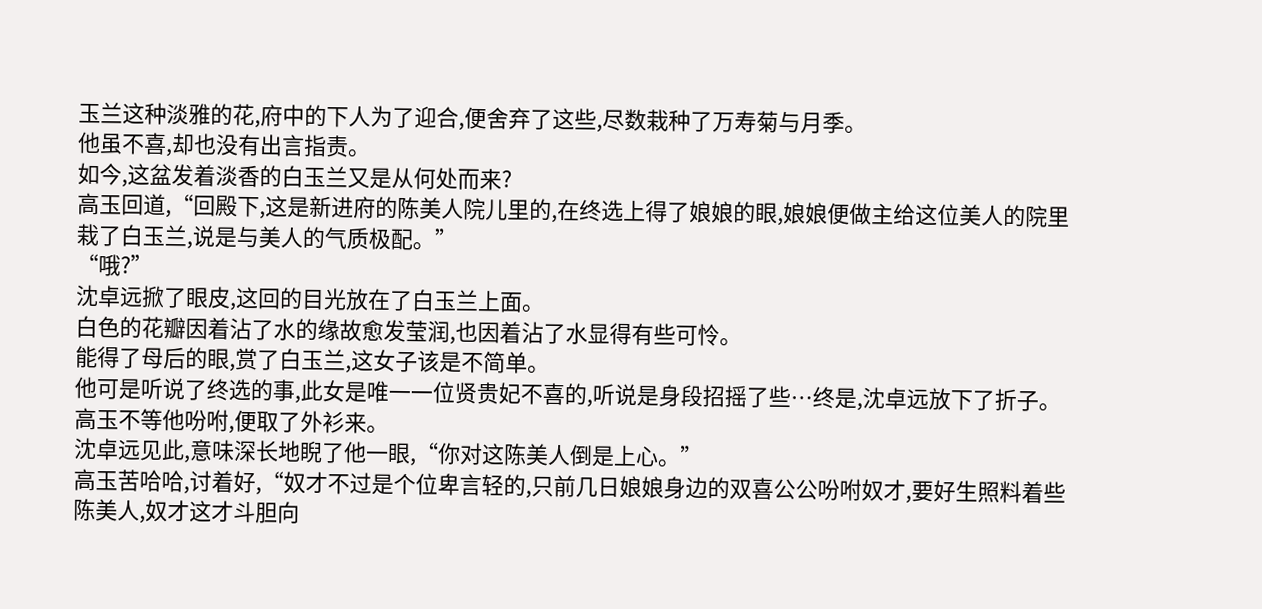玉兰这种淡雅的花,府中的下人为了迎合,便舍弃了这些,尽数栽种了万寿菊与月季。
他虽不喜,却也没有出言指责。
如今,这盆发着淡香的白玉兰又是从何处而来?
高玉回道,“回殿下,这是新进府的陈美人院儿里的,在终选上得了娘娘的眼,娘娘便做主给这位美人的院里栽了白玉兰,说是与美人的气质极配。”
“哦?”
沈卓远掀了眼皮,这回的目光放在了白玉兰上面。
白色的花瓣因着沾了水的缘故愈发莹润,也因着沾了水显得有些可怜。
能得了母后的眼,赏了白玉兰,这女子该是不简单。
他可是听说了终选的事,此女是唯一一位贤贵妃不喜的,听说是身段招摇了些…终是,沈卓远放下了折子。
高玉不等他吩咐,便取了外衫来。
沈卓远见此,意味深长地睨了他一眼,“你对这陈美人倒是上心。”
高玉苦哈哈,讨着好,“奴才不过是个位卑言轻的,只前几日娘娘身边的双喜公公吩咐奴才,要好生照料着些陈美人,奴才这才斗胆向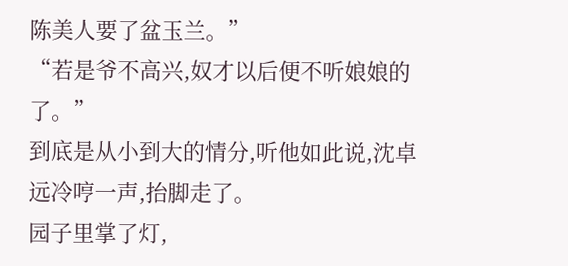陈美人要了盆玉兰。”
“若是爷不高兴,奴才以后便不听娘娘的了。”
到底是从小到大的情分,听他如此说,沈卓远冷哼一声,抬脚走了。
园子里掌了灯,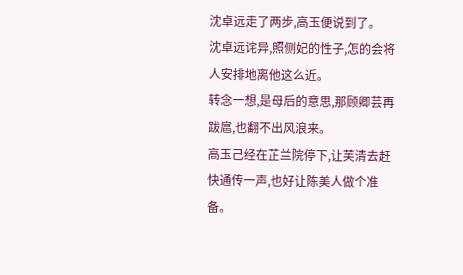沈卓远走了两步,高玉便说到了。
沈卓远诧异,照侧妃的性子,怎的会将人安排地离他这么近。
转念一想,是母后的意思,那顾卿芸再跋扈,也翻不出风浪来。
高玉己经在芷兰院停下,让芙清去赶快通传一声,也好让陈美人做个准备。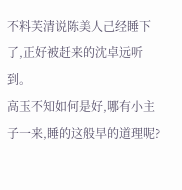不料芙清说陈美人己经睡下了,正好被赶来的沈卓远听到。
高玉不知如何是好,哪有小主子一来,睡的这般早的道理呢?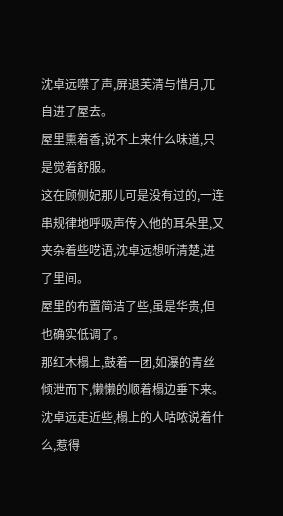沈卓远噤了声,屏退芙清与惜月,兀自进了屋去。
屋里熏着香,说不上来什么味道,只是觉着舒服。
这在顾侧妃那儿可是没有过的,一连串规律地呼吸声传入他的耳朵里,又夹杂着些呓语,沈卓远想听清楚,进了里间。
屋里的布置简洁了些,虽是华贵,但也确实低调了。
那红木榻上,鼓着一团,如瀑的青丝倾泄而下,懒懒的顺着榻边垂下来。
沈卓远走近些,榻上的人咕哝说着什么,惹得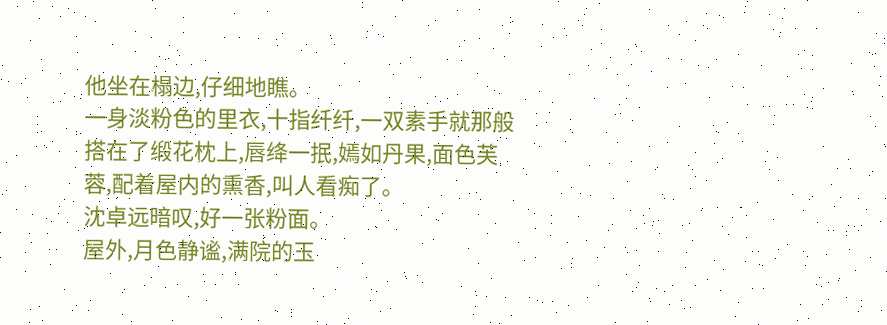他坐在榻边,仔细地瞧。
一身淡粉色的里衣,十指纤纤,一双素手就那般搭在了缎花枕上,唇绛一抿,嫣如丹果,面色芙蓉,配着屋内的熏香,叫人看痴了。
沈卓远暗叹,好一张粉面。
屋外,月色静谧,满院的玉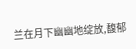兰在月下幽幽地绽放,馥郁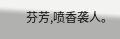芬芳,喷香袭人。